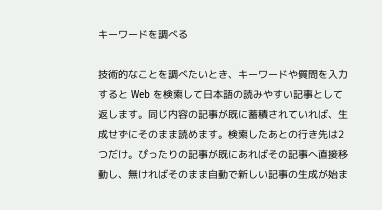キーワードを調べる

技術的なことを調べたいとき、キーワードや質問を入力すると Web を検索して日本語の読みやすい記事として返します。同じ内容の記事が既に蓄積されていれば、生成せずにそのまま読めます。検索したあとの行き先は2つだけ。ぴったりの記事が既にあればその記事へ直接移動し、無ければそのまま自動で新しい記事の生成が始ま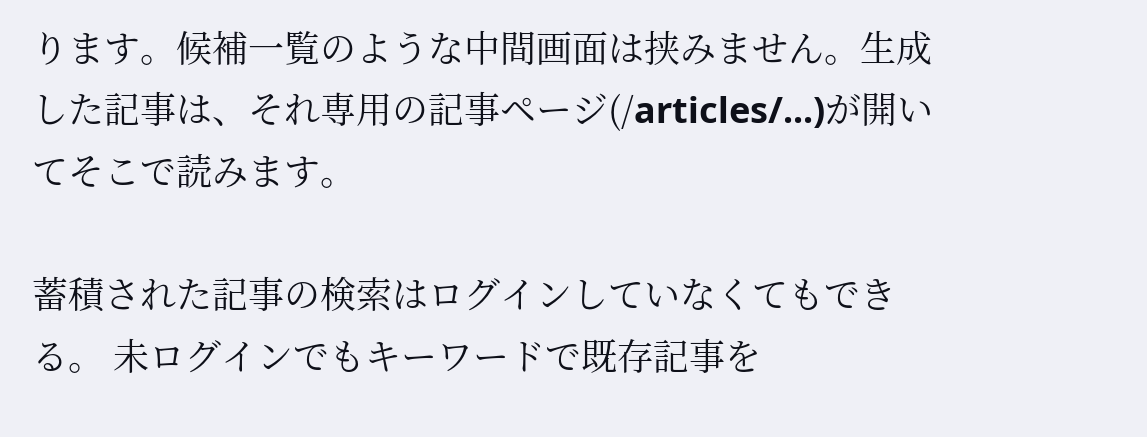ります。候補一覧のような中間画面は挟みません。生成した記事は、それ専用の記事ページ(/articles/...)が開いてそこで読みます。

蓄積された記事の検索はログインしていなくてもできる。 未ログインでもキーワードで既存記事を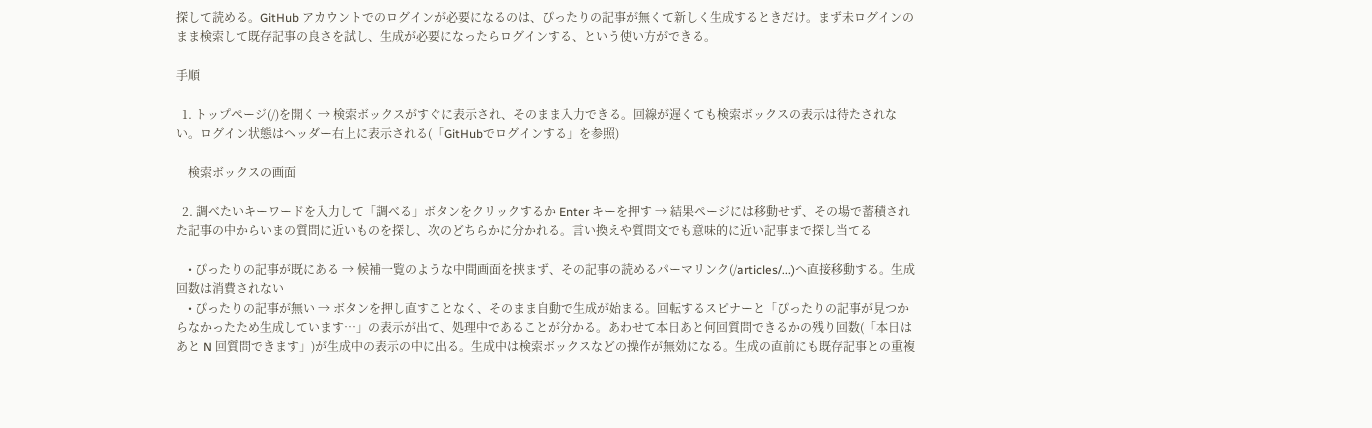探して読める。GitHub アカウントでのログインが必要になるのは、ぴったりの記事が無くて新しく生成するときだけ。まず未ログインのまま検索して既存記事の良さを試し、生成が必要になったらログインする、という使い方ができる。

手順

  1. トップページ(/)を開く → 検索ボックスがすぐに表示され、そのまま入力できる。回線が遅くても検索ボックスの表示は待たされない。ログイン状態はヘッダー右上に表示される(「GitHubでログインする」を参照)

    検索ボックスの画面

  2. 調べたいキーワードを入力して「調べる」ボタンをクリックするか Enter キーを押す → 結果ページには移動せず、その場で蓄積された記事の中からいまの質問に近いものを探し、次のどちらかに分かれる。言い換えや質問文でも意味的に近い記事まで探し当てる

    • ぴったりの記事が既にある → 候補一覧のような中間画面を挟まず、その記事の読めるパーマリンク(/articles/...)へ直接移動する。生成回数は消費されない
    • ぴったりの記事が無い → ボタンを押し直すことなく、そのまま自動で生成が始まる。回転するスピナーと「ぴったりの記事が見つからなかったため生成しています…」の表示が出て、処理中であることが分かる。あわせて本日あと何回質問できるかの残り回数(「本日はあと N 回質問できます」)が生成中の表示の中に出る。生成中は検索ボックスなどの操作が無効になる。生成の直前にも既存記事との重複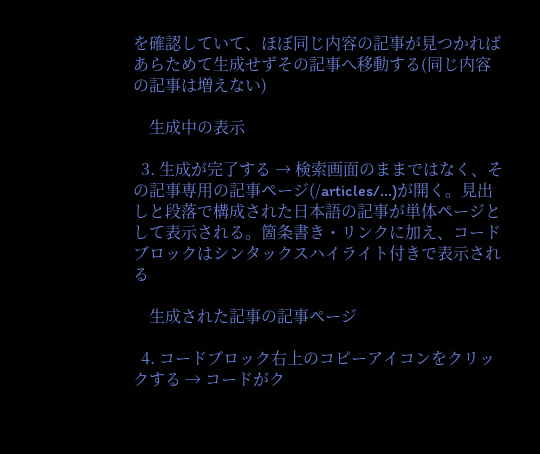を確認していて、ほぼ同じ内容の記事が見つかればあらためて生成せずその記事へ移動する(同じ内容の記事は増えない)

    生成中の表示

  3. 生成が完了する → 検索画面のままではなく、その記事専用の記事ページ(/articles/...)が開く。見出しと段落で構成された日本語の記事が単体ページとして表示される。箇条書き・リンクに加え、コードブロックはシンタックスハイライト付きで表示される

    生成された記事の記事ページ

  4. コードブロック右上のコピーアイコンをクリックする → コードがク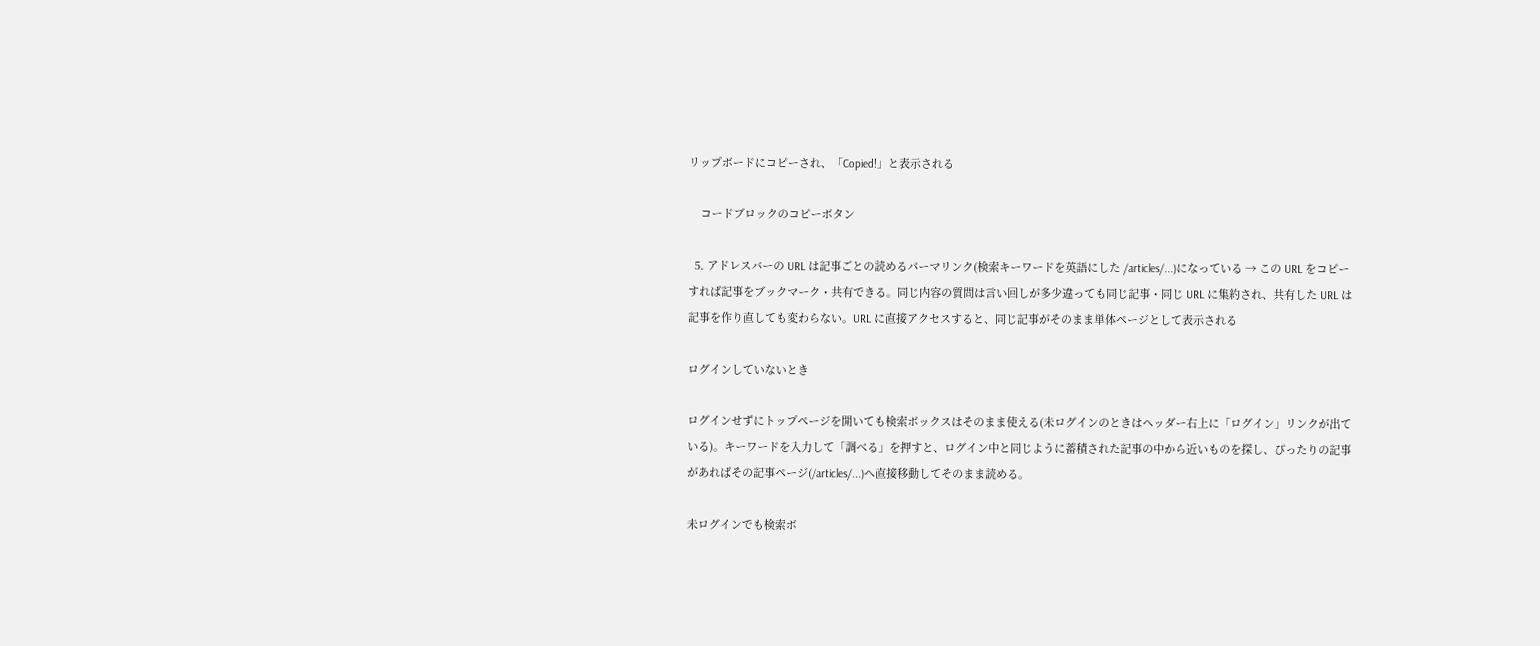リップボードにコピーされ、「Copied!」と表示される

    コードブロックのコピーボタン

  5. アドレスバーの URL は記事ごとの読めるパーマリンク(検索キーワードを英語にした /articles/...)になっている → この URL をコピーすれば記事をブックマーク・共有できる。同じ内容の質問は言い回しが多少違っても同じ記事・同じ URL に集約され、共有した URL は記事を作り直しても変わらない。URL に直接アクセスすると、同じ記事がそのまま単体ページとして表示される

ログインしていないとき

ログインせずにトップページを開いても検索ボックスはそのまま使える(未ログインのときはヘッダー右上に「ログイン」リンクが出ている)。キーワードを入力して「調べる」を押すと、ログイン中と同じように蓄積された記事の中から近いものを探し、ぴったりの記事があればその記事ページ(/articles/...)へ直接移動してそのまま読める。

未ログインでも検索ボ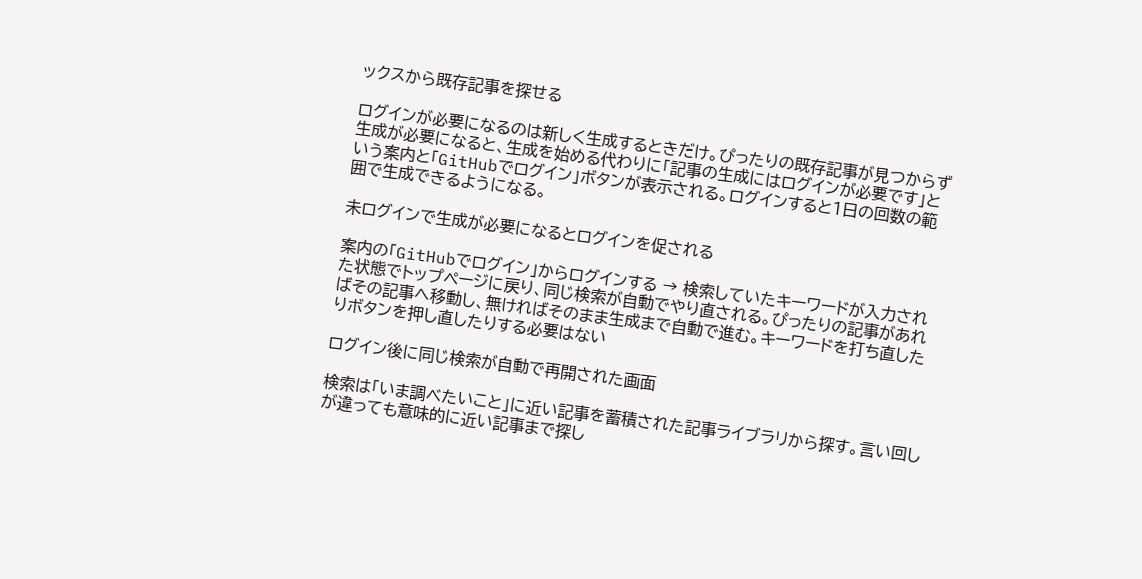ックスから既存記事を探せる

ログインが必要になるのは新しく生成するときだけ。ぴったりの既存記事が見つからず生成が必要になると、生成を始める代わりに「記事の生成にはログインが必要です」という案内と「GitHubでログイン」ボタンが表示される。ログインすると1日の回数の範囲で生成できるようになる。

未ログインで生成が必要になるとログインを促される

案内の「GitHubでログイン」からログインする → 検索していたキーワードが入力された状態でトップページに戻り、同じ検索が自動でやり直される。ぴったりの記事があればその記事へ移動し、無ければそのまま生成まで自動で進む。キーワードを打ち直したりボタンを押し直したりする必要はない

ログイン後に同じ検索が自動で再開された画面

検索は「いま調べたいこと」に近い記事を蓄積された記事ライブラリから探す。言い回しが違っても意味的に近い記事まで探し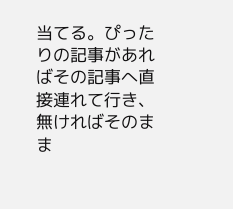当てる。ぴったりの記事があればその記事へ直接連れて行き、無ければそのまま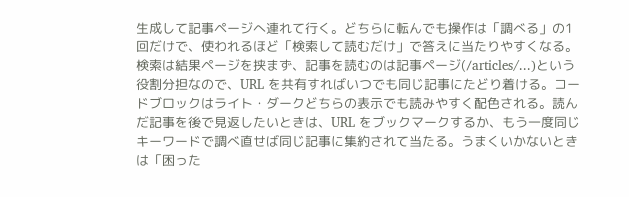生成して記事ページへ連れて行く。どちらに転んでも操作は「調べる」の1回だけで、使われるほど「検索して読むだけ」で答えに当たりやすくなる。検索は結果ページを挟まず、記事を読むのは記事ページ(/articles/...)という役割分担なので、URL を共有すればいつでも同じ記事にたどり着ける。コードブロックはライト・ダークどちらの表示でも読みやすく配色される。読んだ記事を後で見返したいときは、URL をブックマークするか、もう一度同じキーワードで調べ直せば同じ記事に集約されて当たる。うまくいかないときは「困った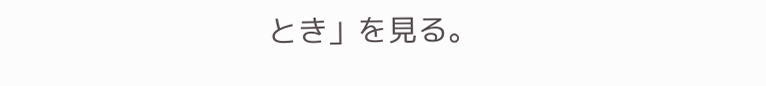とき」を見る。